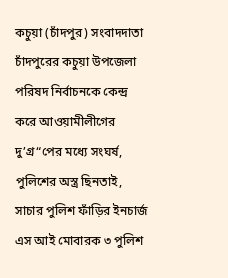কচুয়া (চাঁদপুর) সংবাদদাতা
চাঁদপুরের কচুয়া উপজেলা পরিষদ নির্বাচনকে কেন্দ্র করে আওয়ামীলীগের দু’গ্র“পের মধ্যে সংঘর্ষ, পুলিশের অস্ত্র ছিনতাই, সাচার পুলিশ ফাঁড়ির ইনচার্জ এস আই মোবারক ৩ পুলিশ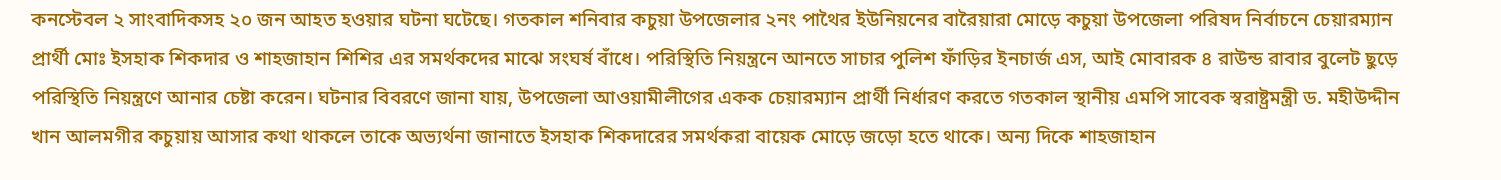কনস্টেবল ২ সাংবাদিকসহ ২০ জন আহত হওয়ার ঘটনা ঘটেছে। গতকাল শনিবার কচুয়া উপজেলার ২নং পাথৈর ইউনিয়নের বারৈয়ারা মোড়ে কচুয়া উপজেলা পরিষদ নির্বাচনে চেয়ারম্যান প্রার্থী মোঃ ইসহাক শিকদার ও শাহজাহান শিশির এর সমর্থকদের মাঝে সংঘর্ষ বাঁধে। পরিস্থিতি নিয়ন্ত্রনে আনতে সাচার পুলিশ ফাঁড়ির ইনচার্জ এস, আই মোবারক ৪ রাউন্ড রাবার বুলেট ছুড়ে পরিস্থিতি নিয়ন্ত্রণে আনার চেষ্টা করেন। ঘটনার বিবরণে জানা যায়, উপজেলা আওয়ামীলীগের একক চেয়ারম্যান প্রার্থী নির্ধারণ করতে গতকাল স্থানীয় এমপি সাবেক স্বরাষ্ট্রমন্ত্রী ড. মহীউদ্দীন খান আলমগীর কচুয়ায় আসার কথা থাকলে তাকে অভ্যর্থনা জানাতে ইসহাক শিকদারের সমর্থকরা বায়েক মোড়ে জড়ো হতে থাকে। অন্য দিকে শাহজাহান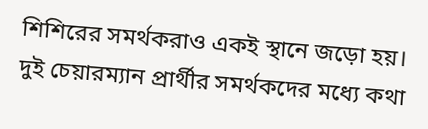শিশিরের সমর্থকরাও একই স্থানে জড়ো হয়। দুই চেয়ারম্যান প্রার্থীর সমর্থকদের মধ্যে কথা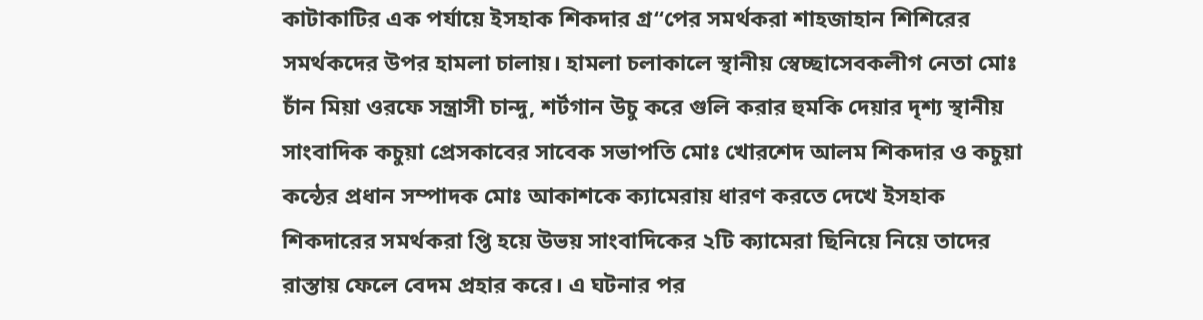কাটাকাটির এক পর্যায়ে ইসহাক শিকদার গ্র“পের সমর্থকরা শাহজাহান শিশিরের সমর্থকদের উপর হামলা চালায়। হামলা চলাকালে স্থানীয় স্বেচ্ছাসেবকলীগ নেতা মোঃ চাঁন মিয়া ওরফে সন্ত্রাসী চান্দু, শর্টগান উচু করে গুলি করার হুমকি দেয়ার দৃশ্য স্থানীয় সাংবাদিক কচুয়া প্রেসকাবের সাবেক সভাপতি মোঃ খোরশেদ আলম শিকদার ও কচুয়া কন্ঠের প্রধান সম্পাদক মোঃ আকাশকে ক্যামেরায় ধারণ করতে দেখে ইসহাক শিকদারের সমর্থকরা প্তি হয়ে উভয় সাংবাদিকের ২টি ক্যামেরা ছিনিয়ে নিয়ে তাদের রাস্তায় ফেলে বেদম প্রহার করে। এ ঘটনার পর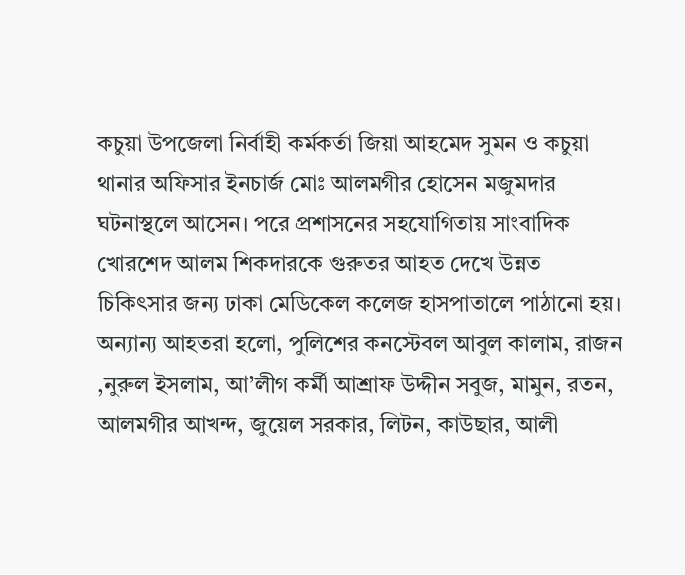কচুয়া উপজেলা নির্বাহী কর্মকর্তা জিয়া আহমেদ সুমন ও কচুয়া থানার অফিসার ইনচার্জ মোঃ আলমগীর হোসেন মজুমদার ঘটনাস্থলে আসেন। পরে প্রশাসনের সহযোগিতায় সাংবাদিক খোরশেদ আলম শিকদারকে গুরুতর আহত দেখে উন্নত চিকিৎসার জন্য ঢাকা মেডিকেল কলেজ হাসপাতালে পাঠানো হয়। অন্যান্য আহতরা হলো, পুলিশের কনস্টেবল আবুল কালাম, রাজন ,নুরুল ইসলাম, আ’লীগ কর্মী আশ্রাফ উদ্দীন সবুজ, মামুন, রতন, আলমগীর আখন্দ, জুয়েল সরকার, লিটন, কাউছার, আলী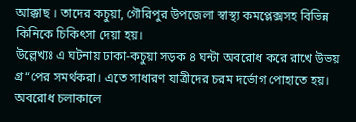আক্কাছ । তাদের কচুয়া, গৌরিপুর উপজেলা স্বাস্থ্য কমপ্লেক্সসহ বিভিন্ন কিনিকে চিকিৎসা দেয়া হয়।
উল্লেখ্যঃ এ ঘটনায় ঢাকা-কচুয়া সড়ক ৪ ঘন্টা অবরোধ করে রাখে উভয় গ্র“পের সমর্থকরা। এতে সাধারণ যাত্রীদের চরম দর্ভোগ পোহাতে হয়। অবরোধ চলাকালে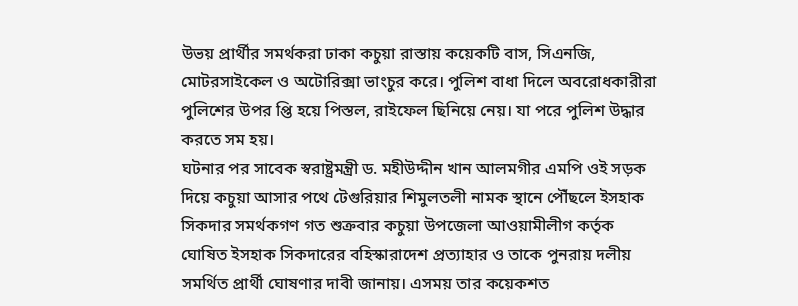উভয় প্রার্থীর সমর্থকরা ঢাকা কচুয়া রাস্তায় কয়েকটি বাস, সিএনজি, মোটরসাইকেল ও অটোরিক্সা ভাংচুর করে। পুলিশ বাধা দিলে অবরোধকারীরা পুলিশের উপর প্তি হয়ে পিস্তল, রাইফেল ছিনিয়ে নেয়। যা পরে পুলিশ উদ্ধার করতে সম হয়।
ঘটনার পর সাবেক স্বরাষ্ট্রমন্ত্রী ড. মহীউদ্দীন খান আলমগীর এমপি ওই সড়ক দিয়ে কচুয়া আসার পথে টেগুরিয়ার শিমুলতলী নামক স্থানে পৌঁছলে ইসহাক সিকদার সমর্থকগণ গত শুক্রবার কচুয়া উপজেলা আওয়ামীলীগ কর্তৃক ঘোষিত ইসহাক সিকদারের বহিস্কারাদেশ প্রত্যাহার ও তাকে পুনরায় দলীয় সমর্থিত প্রার্থী ঘোষণার দাবী জানায়। এসময় তার কয়েকশত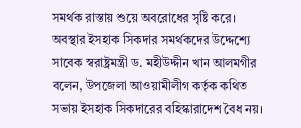সমর্থক রাস্তায় শুয়ে অবরোধের সৃষ্টি করে। অবস্থার ইসহাক সিকদার সমর্থকদের উদ্দেশ্যে সাবেক স্বরাষ্ট্রমন্ত্রী ড. মহীউদ্দীন খান আলমগীর বলেন, উপজেলা আওয়ামীলীগ কর্তৃক কথিত সভায় ইসহাক সিকদারের বহিস্কারাদেশ বৈধ নয়।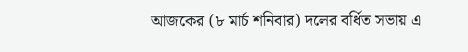আজকের (৮ মার্চ শনিবার) দলের বর্ধিত সভায় এ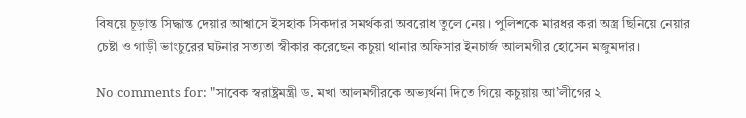বিষয়ে চূড়ান্ত সিদ্ধান্ত দেয়ার আশ্বাসে ইসহাক সিকদার সমর্থকরা অবরোধ তুলে নেয়। পুলিশকে মারধর করা অস্ত্র ছিনিয়ে নেয়ার চেষ্টা ও গাড়ী ভাংচুরের ঘটনার সত্যতা স্বীকার করেছেন কচুয়া থানার অফিসার ইনচার্জ আলমগীর হোসেন মজুমদার।

No comments for: "সাবেক স্বরাষ্ট্রমন্ত্রী ড. মখা আলমগীরকে অভ্যর্থনা দিতে গিয়ে কচুয়ায় আ’লীগের ২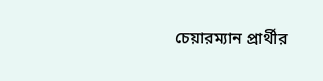চেয়ারম্যান প্রার্থীর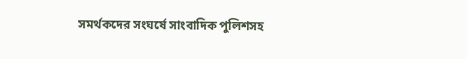সমর্থকদের সংঘর্ষে সাংবাদিক পুলিশসহ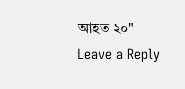আহত ২০"
Leave a Reply